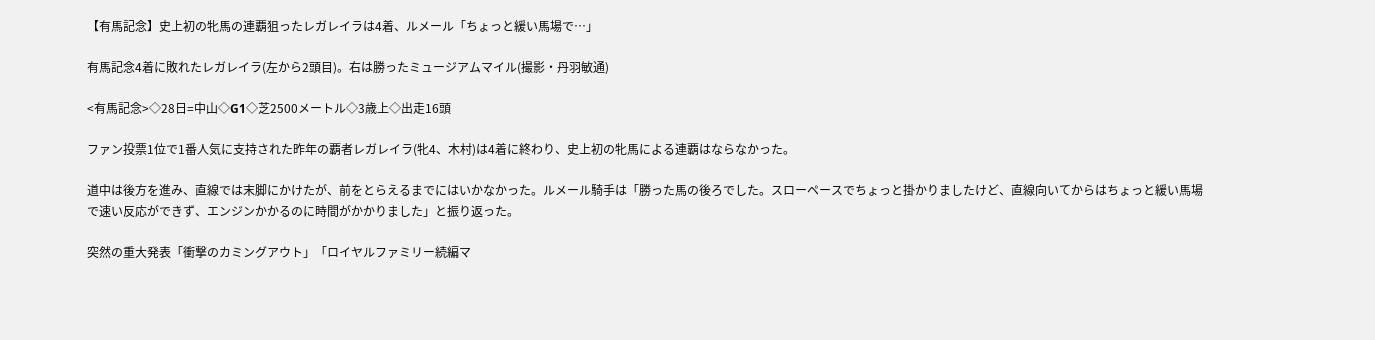【有馬記念】史上初の牝馬の連覇狙ったレガレイラは4着、ルメール「ちょっと緩い馬場で…」

有馬記念4着に敗れたレガレイラ(左から2頭目)。右は勝ったミュージアムマイル(撮影・丹羽敏通)

<有馬記念>◇28日=中山◇G1◇芝2500メートル◇3歳上◇出走16頭

ファン投票1位で1番人気に支持された昨年の覇者レガレイラ(牝4、木村)は4着に終わり、史上初の牝馬による連覇はならなかった。

道中は後方を進み、直線では末脚にかけたが、前をとらえるまでにはいかなかった。ルメール騎手は「勝った馬の後ろでした。スローペースでちょっと掛かりましたけど、直線向いてからはちょっと緩い馬場で速い反応ができず、エンジンかかるのに時間がかかりました」と振り返った。

突然の重大発表「衝撃のカミングアウト」「ロイヤルファミリー続編マ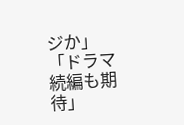ジか」「ドラマ続編も期待」